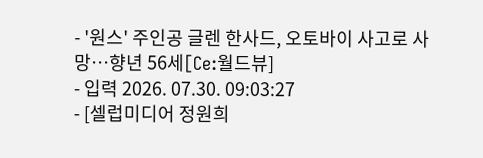- '원스' 주인공 글렌 한사드, 오토바이 사고로 사망…향년 56세[Ce:월드뷰]
- 입력 2026. 07.30. 09:03:27
- [셀럽미디어 정원희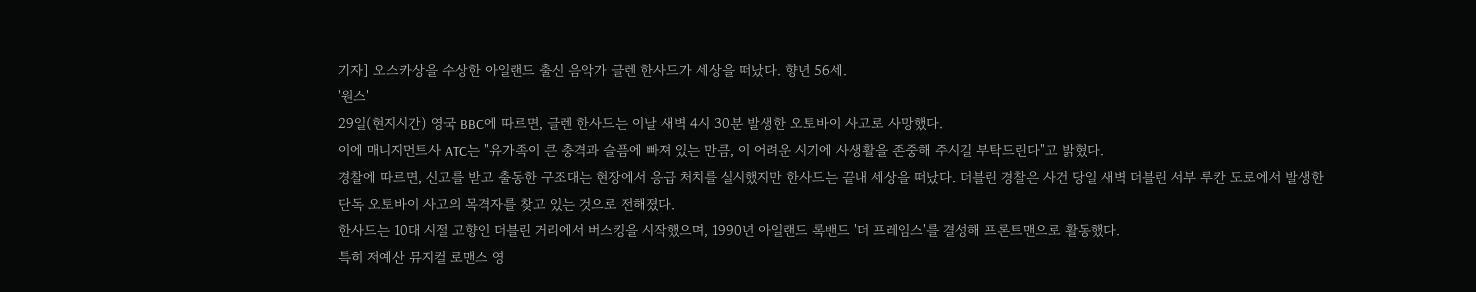기자] 오스카상을 수상한 아일랜드 출신 음악가 글렌 한사드가 세상을 떠났다. 향년 56세.
'원스'
29일(현지시간) 영국 BBC에 따르면, 글렌 한사드는 이날 새벽 4시 30분 발생한 오토바이 사고로 사망했다.
이에 매니지먼트사 ATC는 "유가족이 큰 충격과 슬픔에 빠져 있는 만큼, 이 어려운 시기에 사생활을 존중해 주시길 부탁드린다"고 밝혔다.
경찰에 따르면, 신고를 받고 출동한 구조대는 현장에서 응급 처치를 실시했지만 한사드는 끝내 세상을 떠났다. 더블린 경찰은 사건 당일 새벽 더블린 서부 루칸 도로에서 발생한 단독 오토바이 사고의 목격자를 찾고 있는 것으로 전해졌다.
한사드는 10대 시절 고향인 더블린 거리에서 버스킹을 시작했으며, 1990년 아일랜드 록밴드 '더 프레임스'를 결성해 프론트맨으로 활동했다.
특히 저예산 뮤지컬 로맨스 영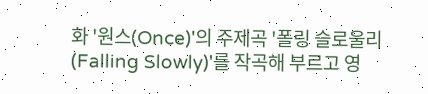화 '원스(Once)'의 주제곡 '폴링 슬로울리(Falling Slowly)'를 작곡해 부르고 영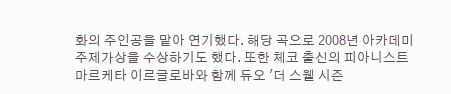화의 주인공을 맡아 연기했다. 해당 곡으로 2008년 아카데미 주제가상을 수상하기도 했다. 또한 체코 출신의 피아니스트 마르케타 이르글로바와 함께 듀오 '더 스웰 시즌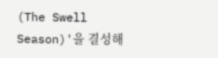(The Swell Season)'을 결성해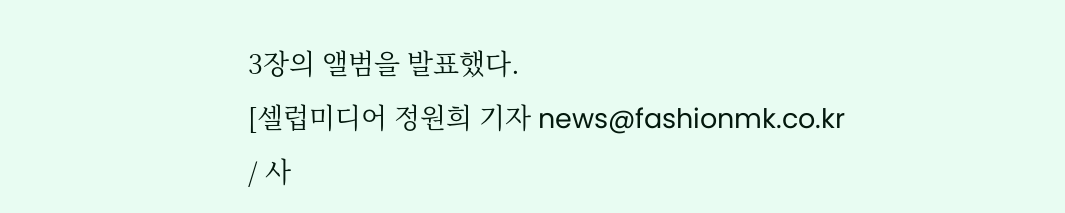3장의 앨범을 발표했다.
[셀럽미디어 정원희 기자 news@fashionmk.co.kr / 사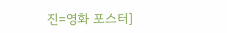진=영화 포스터]